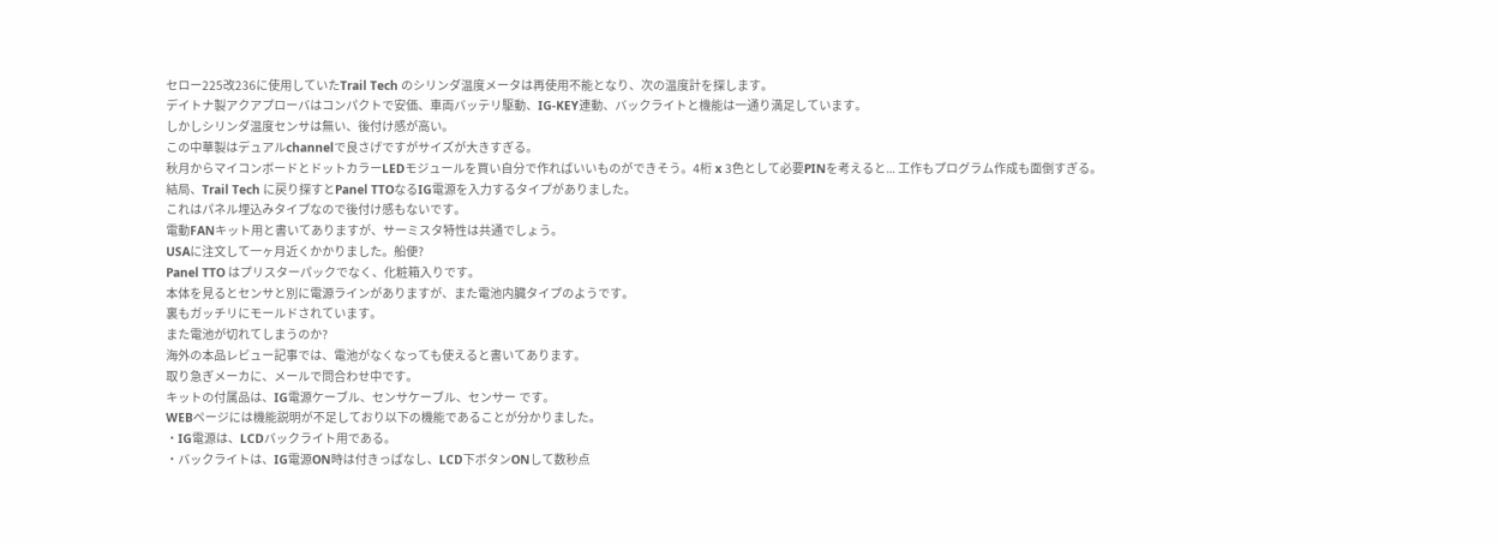セロー225改236に使用していたTrail Tech のシリンダ温度メータは再使用不能となり、次の温度計を探します。
デイトナ製アクアプローバはコンパクトで安価、車両バッテリ駆動、IG-KEY連動、バックライトと機能は一通り満足しています。
しかしシリンダ温度センサは無い、後付け感が高い。
この中華製はデュアルchannelで良さげですがサイズが大きすぎる。
秋月からマイコンボードとドットカラーLEDモジュールを買い自分で作ればいいものができそう。4桁 x 3色として必要PINを考えると... 工作もプログラム作成も面倒すぎる。
結局、Trail Tech に戻り探すとPanel TTOなるIG電源を入力するタイプがありました。
これはパネル埋込みタイプなので後付け感もないです。
電動FANキット用と書いてありますが、サーミスタ特性は共通でしょう。
USAに注文して一ヶ月近くかかりました。船便?
Panel TTO はプリスターパックでなく、化粧箱入りです。
本体を見るとセンサと別に電源ラインがありますが、また電池内臓タイプのようです。
裏もガッチリにモールドされています。
また電池が切れてしまうのか?
海外の本品レビュー記事では、電池がなくなっても使えると書いてあります。
取り急ぎメーカに、メールで問合わせ中です。
キットの付属品は、IG電源ケーブル、センサケーブル、センサー です。
WEBページには機能説明が不足しており以下の機能であることが分かりました。
・IG電源は、LCDバックライト用である。
・バックライトは、IG電源ON時は付きっぱなし、LCD下ボタンONして数秒点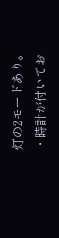灯の2モードあり。
・時計が付いてお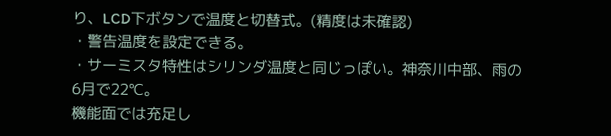り、LCD下ボタンで温度と切替式。(精度は未確認)
・警告温度を設定できる。
・サーミスタ特性はシリンダ温度と同じっぽい。神奈川中部、雨の6月で22℃。
機能面では充足し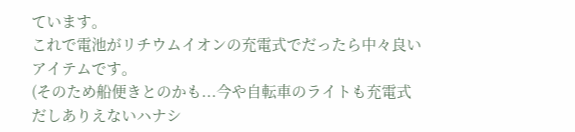ています。
これで電池がリチウムイオンの充電式でだったら中々良いアイテムです。
(そのため船便きとのかも...今や自転車のライトも充電式だしありえないハナシ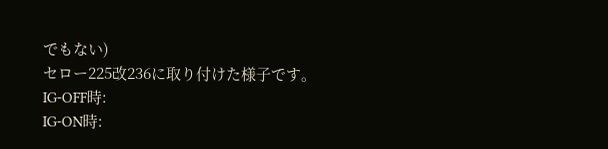でもない)
セロー225改236に取り付けた様子です。
IG-OFF時:
IG-ON時: